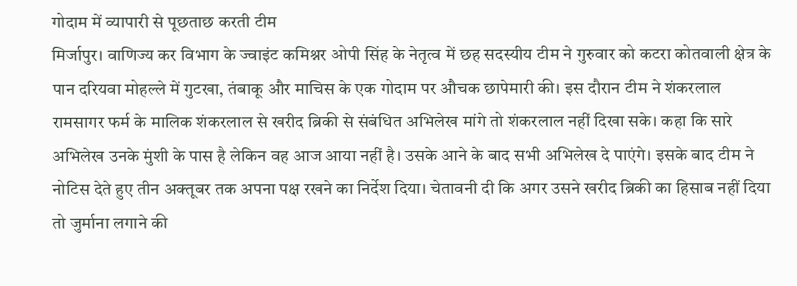गोदाम में व्यापारी से पूछताछ करती टीम
मिर्जापुर। वाणिज्य कर विभाग के ज्वाइंट कमिश्नर ओपी सिंह के नेतृत्व में छह सदस्यीय टीम ने गुरुवार को कटरा कोतवाली क्षेत्र के पान दरियवा मोहल्ले में गुटखा, तंबाकू और माचिस के एक गोदाम पर औचक छापेमारी की। इस दौरान टीम ने शंकरलाल रामसागर फर्म के मालिक शंकरलाल से खरीद ब्रिकी से संबंधित अभिलेख मांगे तो शंकरलाल नहीं दिखा सके। कहा कि सारे अभिलेख उनके मुंशी के पास है लेकिन वह आज आया नहीं है। उसके आने के बाद सभी अभिलेख दे पाएंगे। इसके बाद टीम ने नोटिस देते हुए तीन अक्तूबर तक अपना पक्ष रखने का निर्देश दिया। चेतावनी दी कि अगर उसने खरीद ब्रिकी का हिसाब नहीं दिया तो जुर्माना लगाने की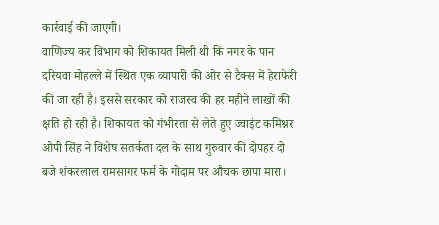कार्रवाई की जाएगी।
वाणिज्य कर विभाग को शिकायत मिली थी कि नगर के पान दरियवा मोहल्ले में स्थित एक व्यापारी की ओर से टैक्स में हेराफेरी की जा रही है। इससे सरकार को राजस्व की हर महीने लाखों की क्षति हो रही है। शिकायत को गंभीरता से लेते हुए ज्वाइंट कमिश्नर ओपी सिंह ने विशेष सतर्कता दल के साथ गुरुवार की दोपहर दो बजे शंकरलाल रामसागर फर्म के गोदाम पर औचक छापा मारा।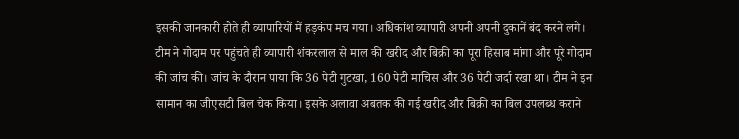इसकी जानकारी होते ही व्यापारियों में हड़कंप मच गया। अधिकांश व्यापारी अपनी अपनी दुकानें बंद करने लगे। टीम ने गोदाम पर पहुंचते ही व्यापारी शंकरलाल से माल की खरीद और बिक्री का पूरा हिसाब मांगा और पूरे गोदाम की जांच की। जांच के दौरान पाया कि 36 पेटी गुटखा, 160 पेटी माचिस और 36 पेटी जर्दा रखा था। टीम ने इन सामान का जीएसटी बिल चेक किया। इसके अलावा अबतक की गई खरीद और बिक्री का बिल उपलब्ध कराने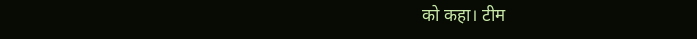को कहा। टीम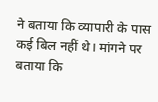ने बताया कि व्यापारी के पास कई बिल नहीं थे। मांगने पर बताया कि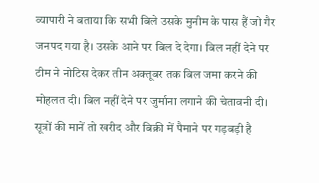व्यापारी ने बताया कि सभी बिले उसके मुनीम के पास हैं जो गैर जनपद गया है। उसके आने पर बिल दे देगा। बिल नहीं देने पर टीम ने नोटिस देकर तीन अक्तूबर तक बिल जमा करने की मोहलत दी। बिल नहीं देने पर जुर्माना लगाने की चेतावनी दी। सूत्रों की मानें तो खरीद और बिक्री में पैमाने पर गड़बड़ी है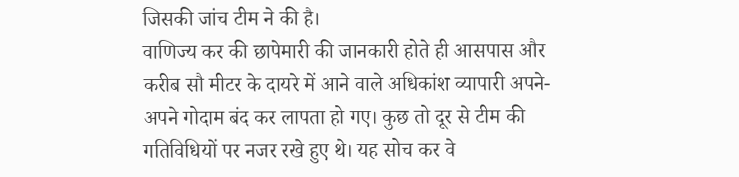जिसकी जांच टीम ने की है।
वाणिज्य कर की छापेमारी की जानकारी होते ही आसपास और करीब सौ मीटर के दायरे में आने वाले अधिकांश व्यापारी अपने-अपने गोदाम बंद कर लापता हो गए। कुछ तो दूर से टीम की गतिविधियों पर नजर रखे हुए थे। यह सोच कर वे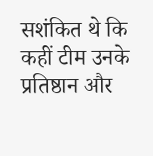सशंकित थे कि कहीं टीम उनके प्रतिष्ठान और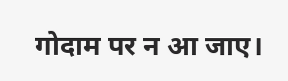गोदाम पर न आ जाए।